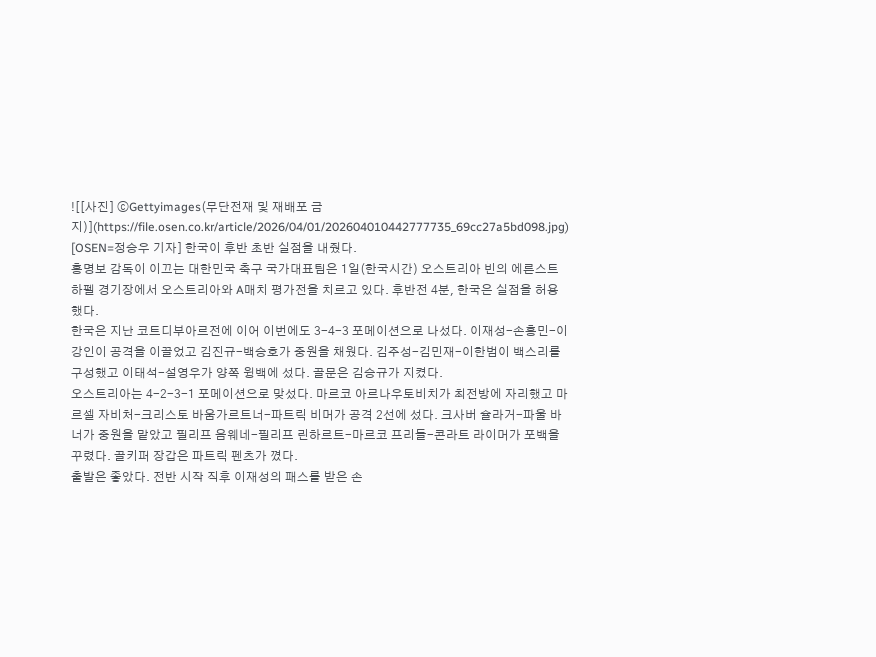![[사진] ⓒGettyimages(무단전재 및 재배포 금지)](https://file.osen.co.kr/article/2026/04/01/202604010442777735_69cc27a5bd098.jpg)
[OSEN=정승우 기자] 한국이 후반 초반 실점을 내줬다.
홍명보 감독이 이끄는 대한민국 축구 국가대표팀은 1일(한국시간) 오스트리아 빈의 에른스트 하펠 경기장에서 오스트리아와 A매치 평가전을 치르고 있다. 후반전 4분, 한국은 실점을 허용했다.
한국은 지난 코트디부아르전에 이어 이번에도 3-4-3 포메이션으로 나섰다. 이재성-손흥민-이강인이 공격을 이끌었고 김진규-백승호가 중원을 채웠다. 김주성-김민재-이한범이 백스리를 구성했고 이태석-설영우가 양쪽 윙백에 섰다. 골문은 김승규가 지켰다.
오스트리아는 4-2-3-1 포메이션으로 맞섰다. 마르코 아르나우토비치가 최전방에 자리했고 마르셀 자비처-크리스토 바움가르트너-파트릭 비머가 공격 2선에 섰다. 크사버 슐라거-파울 바너가 중원을 맡았고 필리프 음웨네-필리프 린하르트-마르코 프리들-콘라트 라이머가 포백을 꾸렸다. 골키퍼 장갑은 파트릭 펜츠가 꼈다.
출발은 좋았다. 전반 시작 직후 이재성의 패스를 받은 손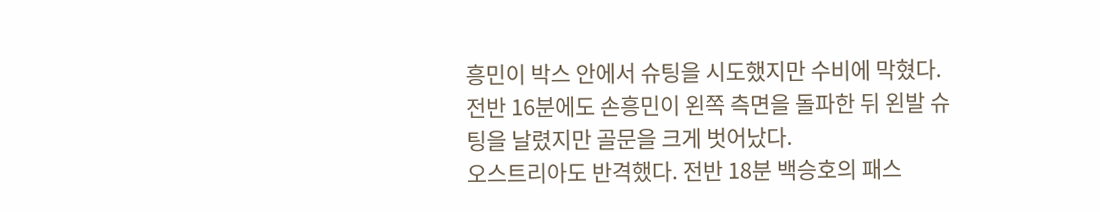흥민이 박스 안에서 슈팅을 시도했지만 수비에 막혔다. 전반 16분에도 손흥민이 왼쪽 측면을 돌파한 뒤 왼발 슈팅을 날렸지만 골문을 크게 벗어났다.
오스트리아도 반격했다. 전반 18분 백승호의 패스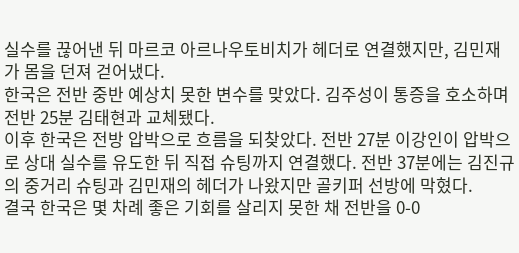실수를 끊어낸 뒤 마르코 아르나우토비치가 헤더로 연결했지만, 김민재가 몸을 던져 걷어냈다.
한국은 전반 중반 예상치 못한 변수를 맞았다. 김주성이 통증을 호소하며 전반 25분 김태현과 교체됐다.
이후 한국은 전방 압박으로 흐름을 되찾았다. 전반 27분 이강인이 압박으로 상대 실수를 유도한 뒤 직접 슈팅까지 연결했다. 전반 37분에는 김진규의 중거리 슈팅과 김민재의 헤더가 나왔지만 골키퍼 선방에 막혔다.
결국 한국은 몇 차례 좋은 기회를 살리지 못한 채 전반을 0-0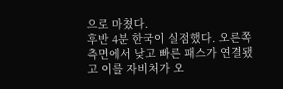으로 마쳤다.
후반 4분 한국이 실점했다. 오른쪽 측면에서 낮고 빠른 패스가 연결됐고 이를 자비처가 오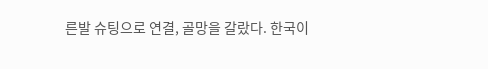른발 슈팅으로 연결, 골망을 갈랐다. 한국이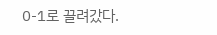0-1로 끌려갔다.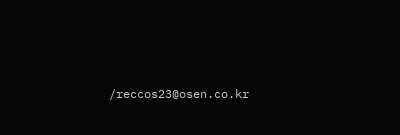/reccos23@osen.co.kr